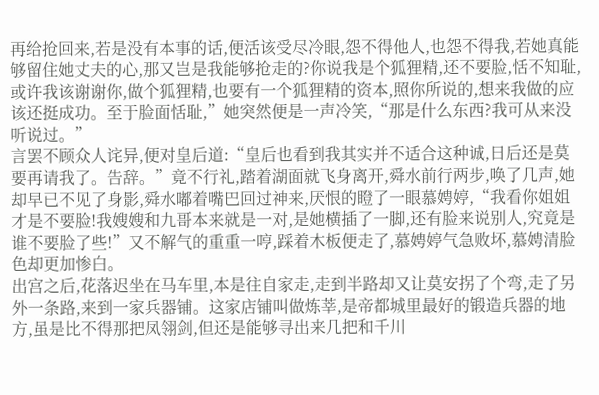再给抢回来,若是没有本事的话,便活该受尽冷眼,怨不得他人,也怨不得我,若她真能够留住她丈夫的心,那又岂是我能够抢走的?你说我是个狐狸精,还不要脸,恬不知耻,或许我该谢谢你,做个狐狸精,也要有一个狐狸精的资本,照你所说的,想来我做的应该还挺成功。至于脸面恬耻,”她突然便是一声冷笑,“那是什么东西?我可从来没听说过。”
言罢不顾众人诧异,便对皇后道:“皇后也看到我其实并不适合这种诚,日后还是莫要再请我了。告辞。”竟不行礼,踏着湖面就飞身离开,舜水前行两步,唤了几声,她却早已不见了身影,舜水嘟着嘴巴回过神来,厌恨的瞪了一眼慕娉婷,“我看你姐姐才是不要脸!我嫂嫂和九哥本来就是一对,是她横插了一脚,还有脸来说别人,究竟是谁不要脸了些!”又不解气的重重一哼,踩着木板便走了,慕娉婷气急败坏,慕娉清脸色却更加惨白。
出宫之后,花落迟坐在马车里,本是往自家走,走到半路却又让莫安拐了个弯,走了另外一条路,来到一家兵器铺。这家店铺叫做炼莘,是帝都城里最好的锻造兵器的地方,虽是比不得那把凤翎剑,但还是能够寻出来几把和千川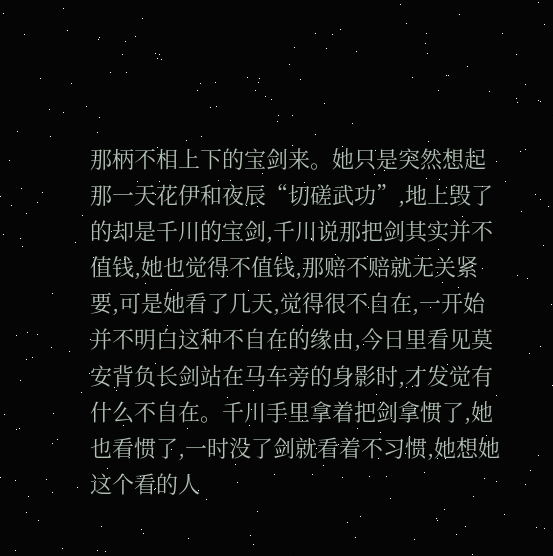那柄不相上下的宝剑来。她只是突然想起那一天花伊和夜辰“切磋武功”,地上毁了的却是千川的宝剑,千川说那把剑其实并不值钱,她也觉得不值钱,那赔不赔就无关紧要,可是她看了几天,觉得很不自在,一开始并不明白这种不自在的缘由,今日里看见莫安背负长剑站在马车旁的身影时,才发觉有什么不自在。千川手里拿着把剑拿惯了,她也看惯了,一时没了剑就看着不习惯,她想她这个看的人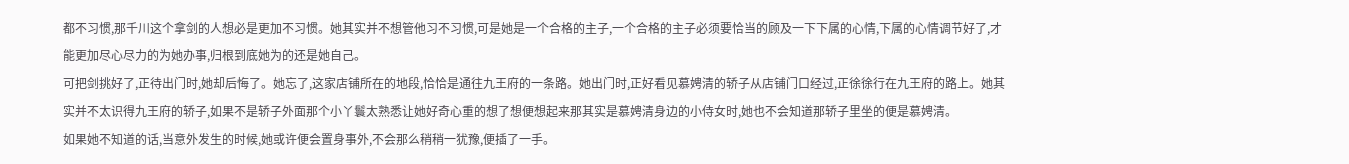都不习惯,那千川这个拿剑的人想必是更加不习惯。她其实并不想管他习不习惯,可是她是一个合格的主子,一个合格的主子必须要恰当的顾及一下下属的心情,下属的心情调节好了,才能更加尽心尽力的为她办事,归根到底她为的还是她自己。
可把剑挑好了,正待出门时,她却后悔了。她忘了,这家店铺所在的地段,恰恰是通往九王府的一条路。她出门时,正好看见慕娉清的轿子从店铺门口经过,正徐徐行在九王府的路上。她其实并不太识得九王府的轿子,如果不是轿子外面那个小丫鬟太熟悉让她好奇心重的想了想便想起来那其实是慕娉清身边的小侍女时,她也不会知道那轿子里坐的便是慕娉清。
如果她不知道的话,当意外发生的时候,她或许便会置身事外,不会那么稍稍一犹豫,便插了一手。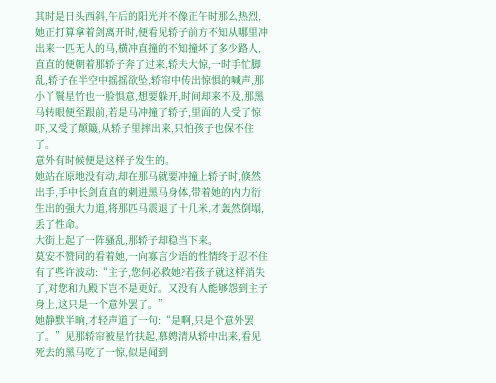其时是日头西斜,午后的阳光并不像正午时那么热烈,她正打算拿着剑离开时,便看见轿子前方不知从哪里冲出来一匹无人的马,横冲直撞的不知撞坏了多少路人,直直的便朝着那轿子奔了过来,轿夫大惊,一时手忙脚乱,轿子在半空中摇摇欲坠,轿帘中传出惊惧的喊声,那小丫鬟星竹也一脸惧意,想要躲开,时间却来不及,那黑马转眼便至跟前,若是马冲撞了轿子,里面的人受了惊吓,又受了颠簸,从轿子里摔出来,只怕孩子也保不住了。
意外有时候便是这样子发生的。
她站在原地没有动,却在那马就要冲撞上轿子时,倏然出手,手中长剑直直的刺进黑马身体,带着她的内力衍生出的强大力道,将那匹马震退了十几米,才轰然倒塌,丢了性命。
大街上起了一阵骚乱,那轿子却稳当下来。
莫安不赞同的看着她,一向寡言少语的性情终于忍不住有了些许波动:“主子,您何必救她?若孩子就这样消失了,对您和九殿下岂不是更好。又没有人能够怨到主子身上,这只是一个意外罢了。”
她静默半晌,才轻声道了一句:“是啊,只是个意外罢了。”见那轿帘被星竹扶起,慕娉清从轿中出来,看见死去的黑马吃了一惊,似是闻到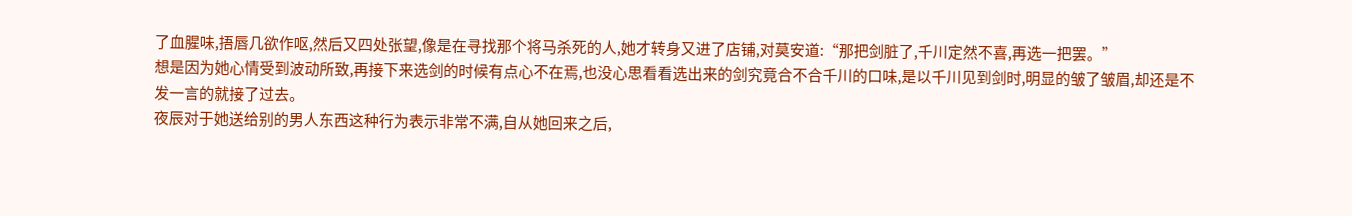了血腥味,捂唇几欲作呕,然后又四处张望,像是在寻找那个将马杀死的人,她才转身又进了店铺,对莫安道:“那把剑脏了,千川定然不喜,再选一把罢。”
想是因为她心情受到波动所致,再接下来选剑的时候有点心不在焉,也没心思看看选出来的剑究竟合不合千川的口味,是以千川见到剑时,明显的皱了皱眉,却还是不发一言的就接了过去。
夜辰对于她送给别的男人东西这种行为表示非常不满,自从她回来之后,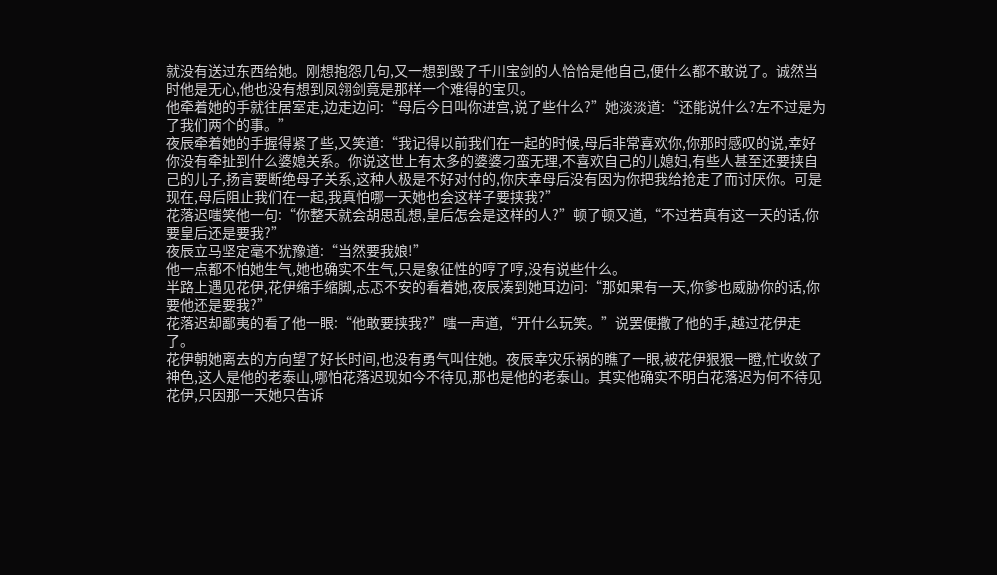就没有送过东西给她。刚想抱怨几句,又一想到毁了千川宝剑的人恰恰是他自己,便什么都不敢说了。诚然当时他是无心,他也没有想到凤翎剑竟是那样一个难得的宝贝。
他牵着她的手就往居室走,边走边问:“母后今日叫你进宫,说了些什么?”她淡淡道:“还能说什么?左不过是为了我们两个的事。”
夜辰牵着她的手握得紧了些,又笑道:“我记得以前我们在一起的时候,母后非常喜欢你,你那时感叹的说,幸好你没有牵扯到什么婆媳关系。你说这世上有太多的婆婆刁蛮无理,不喜欢自己的儿媳妇,有些人甚至还要挟自己的儿子,扬言要断绝母子关系,这种人极是不好对付的,你庆幸母后没有因为你把我给抢走了而讨厌你。可是现在,母后阻止我们在一起,我真怕哪一天她也会这样子要挟我?”
花落迟嗤笑他一句:“你整天就会胡思乱想,皇后怎会是这样的人?”顿了顿又道,“不过若真有这一天的话,你要皇后还是要我?”
夜辰立马坚定毫不犹豫道:“当然要我娘!”
他一点都不怕她生气,她也确实不生气,只是象征性的哼了哼,没有说些什么。
半路上遇见花伊,花伊缩手缩脚,忐忑不安的看着她,夜辰凑到她耳边问:“那如果有一天,你爹也威胁你的话,你要他还是要我?”
花落迟却鄙夷的看了他一眼:“他敢要挟我?”嗤一声道,“开什么玩笑。”说罢便撒了他的手,越过花伊走了。
花伊朝她离去的方向望了好长时间,也没有勇气叫住她。夜辰幸灾乐祸的瞧了一眼,被花伊狠狠一瞪,忙收敛了神色,这人是他的老泰山,哪怕花落迟现如今不待见,那也是他的老泰山。其实他确实不明白花落迟为何不待见花伊,只因那一天她只告诉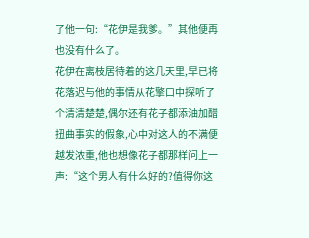了他一句:“花伊是我爹。”其他便再也没有什么了。
花伊在离枝居待着的这几天里,早已将花落迟与他的事情从花擎口中探听了个清清楚楚,偶尔还有花子都添油加醋扭曲事实的假象,心中对这人的不满便越发浓重,他也想像花子都那样问上一声:“这个男人有什么好的?值得你这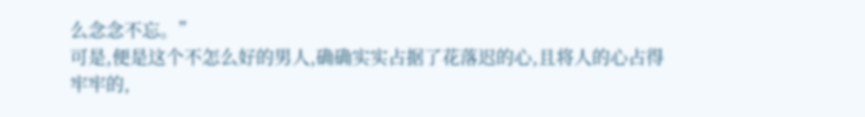么念念不忘。”
可是,便是这个不怎么好的男人,确确实实占据了花落迟的心,且将人的心占得牢牢的,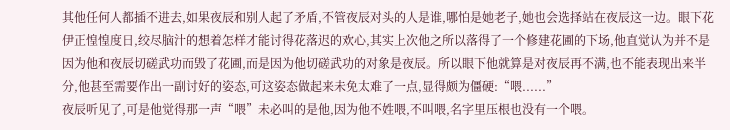其他任何人都插不进去,如果夜辰和别人起了矛盾,不管夜辰对头的人是谁,哪怕是她老子,她也会选择站在夜辰这一边。眼下花伊正惶惶度日,绞尽脑汁的想着怎样才能讨得花落迟的欢心,其实上次他之所以落得了一个修建花圃的下场,他直觉认为并不是因为他和夜辰切磋武功而毁了花圃,而是因为他切磋武功的对象是夜辰。所以眼下他就算是对夜辰再不满,也不能表现出来半分,他甚至需要作出一副讨好的姿态,可这姿态做起来未免太难了一点,显得颇为僵硬:“喂......”
夜辰听见了,可是他觉得那一声“喂”未必叫的是他,因为他不姓喂,不叫喂,名字里压根也没有一个喂。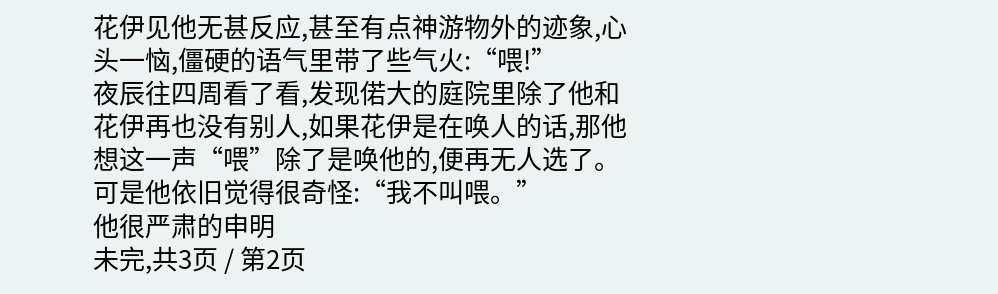花伊见他无甚反应,甚至有点神游物外的迹象,心头一恼,僵硬的语气里带了些气火:“喂!”
夜辰往四周看了看,发现偌大的庭院里除了他和花伊再也没有别人,如果花伊是在唤人的话,那他想这一声“喂”除了是唤他的,便再无人选了。可是他依旧觉得很奇怪:“我不叫喂。”
他很严肃的申明
未完,共3页 / 第2页